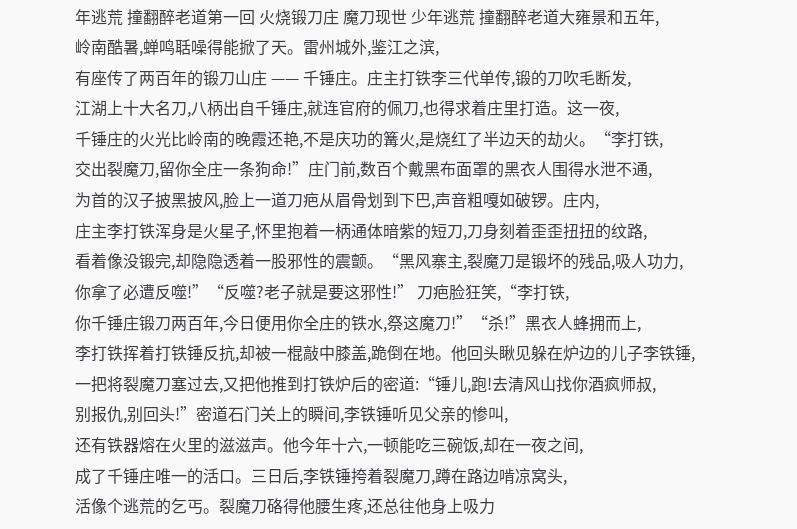年逃荒 撞翻醉老道第一回 火烧锻刀庄 魔刀现世 少年逃荒 撞翻醉老道大雍景和五年,
岭南酷暑,蝉鸣聒噪得能掀了天。雷州城外,鉴江之滨,
有座传了两百年的锻刀山庄 —— 千锤庄。庄主打铁李三代单传,锻的刀吹毛断发,
江湖上十大名刀,八柄出自千锤庄,就连官府的佩刀,也得求着庄里打造。这一夜,
千锤庄的火光比岭南的晚霞还艳,不是庆功的篝火,是烧红了半边天的劫火。“李打铁,
交出裂魔刀,留你全庄一条狗命!”庄门前,数百个戴黑布面罩的黑衣人围得水泄不通,
为首的汉子披黑披风,脸上一道刀疤从眉骨划到下巴,声音粗嘎如破锣。庄内,
庄主李打铁浑身是火星子,怀里抱着一柄通体暗紫的短刀,刀身刻着歪歪扭扭的纹路,
看着像没锻完,却隐隐透着一股邪性的震颤。“黑风寨主,裂魔刀是锻坏的残品,吸人功力,
你拿了必遭反噬!”“反噬?老子就是要这邪性!” 刀疤脸狂笑,“李打铁,
你千锤庄锻刀两百年,今日便用你全庄的铁水,祭这魔刀!”“杀!”黑衣人蜂拥而上,
李打铁挥着打铁锤反抗,却被一棍敲中膝盖,跪倒在地。他回头瞅见躲在炉边的儿子李铁锤,
一把将裂魔刀塞过去,又把他推到打铁炉后的密道:“锤儿,跑!去清风山找你酒疯师叔,
别报仇,别回头!”密道石门关上的瞬间,李铁锤听见父亲的惨叫,
还有铁器熔在火里的滋滋声。他今年十六,一顿能吃三碗饭,却在一夜之间,
成了千锤庄唯一的活口。三日后,李铁锤挎着裂魔刀,蹲在路边啃凉窝头,
活像个逃荒的乞丐。裂魔刀硌得他腰生疼,还总往他身上吸力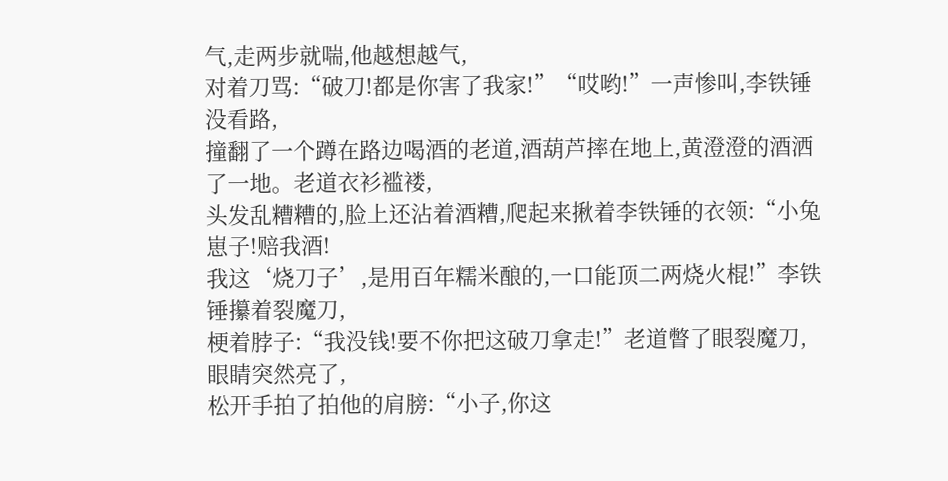气,走两步就喘,他越想越气,
对着刀骂:“破刀!都是你害了我家!”“哎哟!”一声惨叫,李铁锤没看路,
撞翻了一个蹲在路边喝酒的老道,酒葫芦摔在地上,黄澄澄的酒洒了一地。老道衣衫褴褛,
头发乱糟糟的,脸上还沾着酒糟,爬起来揪着李铁锤的衣领:“小兔崽子!赔我酒!
我这‘烧刀子’,是用百年糯米酿的,一口能顶二两烧火棍!”李铁锤攥着裂魔刀,
梗着脖子:“我没钱!要不你把这破刀拿走!”老道瞥了眼裂魔刀,眼睛突然亮了,
松开手拍了拍他的肩膀:“小子,你这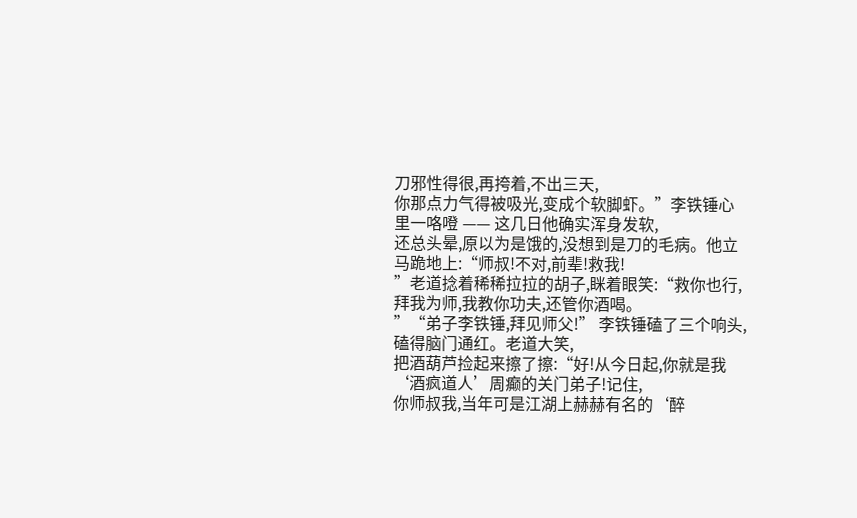刀邪性得很,再挎着,不出三天,
你那点力气得被吸光,变成个软脚虾。”李铁锤心里一咯噔 —— 这几日他确实浑身发软,
还总头晕,原以为是饿的,没想到是刀的毛病。他立马跪地上:“师叔!不对,前辈!救我!
”老道捻着稀稀拉拉的胡子,眯着眼笑:“救你也行,拜我为师,我教你功夫,还管你酒喝。
”“弟子李铁锤,拜见师父!” 李铁锤磕了三个响头,磕得脑门通红。老道大笑,
把酒葫芦捡起来擦了擦:“好!从今日起,你就是我‘酒疯道人’周癫的关门弟子!记住,
你师叔我,当年可是江湖上赫赫有名的‘醉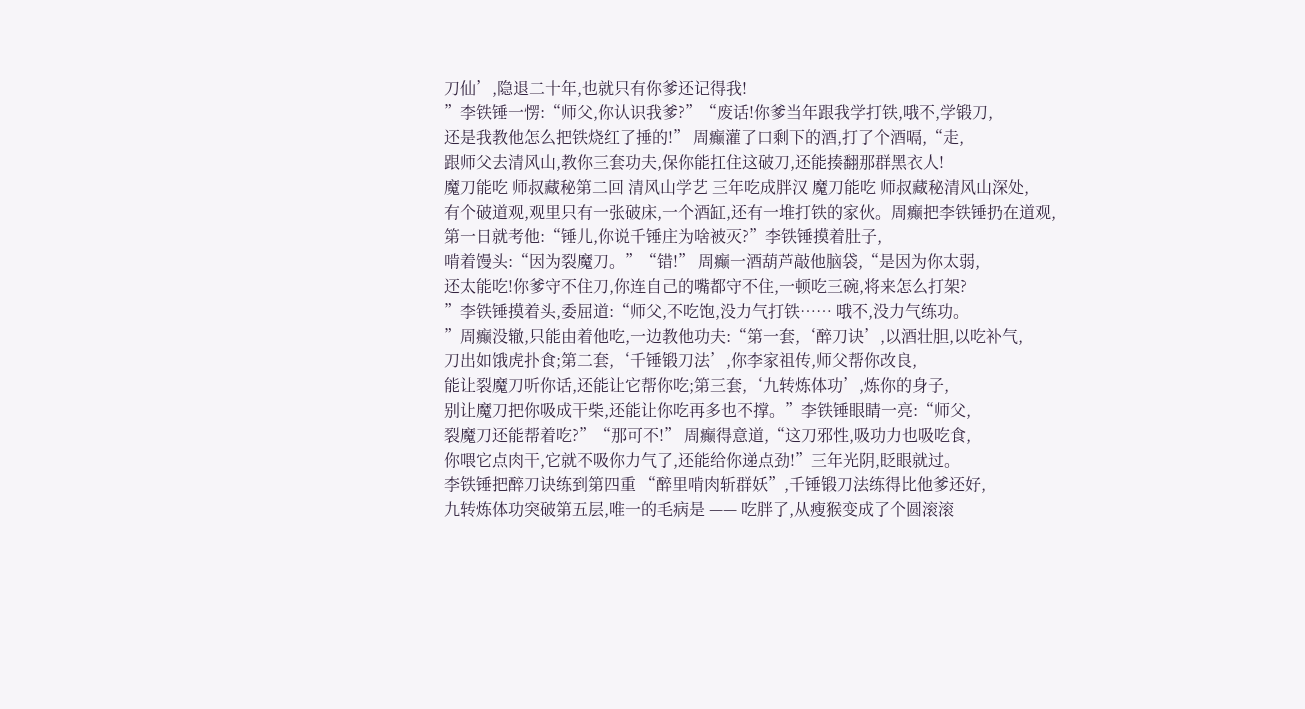刀仙’,隐退二十年,也就只有你爹还记得我!
”李铁锤一愣:“师父,你认识我爹?”“废话!你爹当年跟我学打铁,哦不,学锻刀,
还是我教他怎么把铁烧红了捶的!” 周癫灌了口剩下的酒,打了个酒嗝,“走,
跟师父去清风山,教你三套功夫,保你能扛住这破刀,还能揍翻那群黑衣人!
魔刀能吃 师叔藏秘第二回 清风山学艺 三年吃成胖汉 魔刀能吃 师叔藏秘清风山深处,
有个破道观,观里只有一张破床,一个酒缸,还有一堆打铁的家伙。周癫把李铁锤扔在道观,
第一日就考他:“锤儿,你说千锤庄为啥被灭?”李铁锤摸着肚子,
啃着馒头:“因为裂魔刀。”“错!” 周癫一酒葫芦敲他脑袋,“是因为你太弱,
还太能吃!你爹守不住刀,你连自己的嘴都守不住,一顿吃三碗,将来怎么打架?
”李铁锤摸着头,委屈道:“师父,不吃饱,没力气打铁…… 哦不,没力气练功。
”周癫没辙,只能由着他吃,一边教他功夫:“第一套,‘醉刀诀’,以酒壮胆,以吃补气,
刀出如饿虎扑食;第二套,‘千锤锻刀法’,你李家祖传,师父帮你改良,
能让裂魔刀听你话,还能让它帮你吃;第三套,‘九转炼体功’,炼你的身子,
别让魔刀把你吸成干柴,还能让你吃再多也不撑。”李铁锤眼睛一亮:“师父,
裂魔刀还能帮着吃?”“那可不!” 周癫得意道,“这刀邪性,吸功力也吸吃食,
你喂它点肉干,它就不吸你力气了,还能给你递点劲!”三年光阴,眨眼就过。
李铁锤把醉刀诀练到第四重 “醉里啃肉斩群妖”,千锤锻刀法练得比他爹还好,
九转炼体功突破第五层,唯一的毛病是 —— 吃胖了,从瘦猴变成了个圆滚滚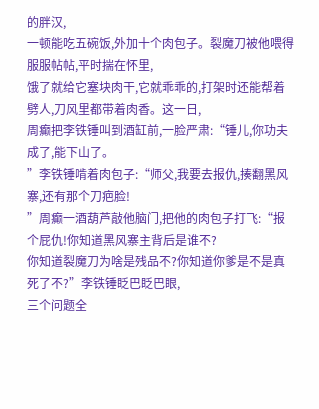的胖汉,
一顿能吃五碗饭,外加十个肉包子。裂魔刀被他喂得服服帖帖,平时揣在怀里,
饿了就给它塞块肉干,它就乖乖的,打架时还能帮着劈人,刀风里都带着肉香。这一日,
周癫把李铁锤叫到酒缸前,一脸严肃:“锤儿,你功夫成了,能下山了。
”李铁锤啃着肉包子:“师父,我要去报仇,揍翻黑风寨,还有那个刀疤脸!
”周癫一酒葫芦敲他脑门,把他的肉包子打飞:“报个屁仇!你知道黑风寨主背后是谁不?
你知道裂魔刀为啥是残品不?你知道你爹是不是真死了不?”李铁锤眨巴眨巴眼,
三个问题全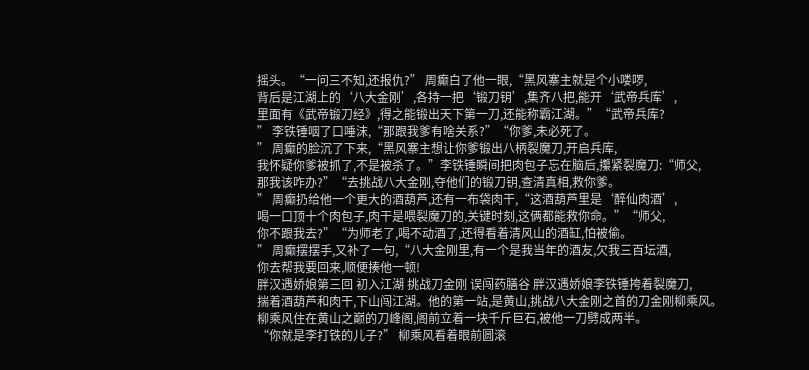摇头。“一问三不知,还报仇?” 周癫白了他一眼,“黑风寨主就是个小喽啰,
背后是江湖上的‘八大金刚’,各持一把‘锻刀钥’,集齐八把,能开‘武帝兵库’,
里面有《武帝锻刀经》,得之能锻出天下第一刀,还能称霸江湖。”“武帝兵库?
” 李铁锤咽了口唾沫,“那跟我爹有啥关系?”“你爹,未必死了。
” 周癫的脸沉了下来,“黑风寨主想让你爹锻出八柄裂魔刀,开启兵库,
我怀疑你爹被抓了,不是被杀了。”李铁锤瞬间把肉包子忘在脑后,攥紧裂魔刀:“师父,
那我该咋办?”“去挑战八大金刚,夺他们的锻刀钥,查清真相,救你爹。
” 周癫扔给他一个更大的酒葫芦,还有一布袋肉干,“这酒葫芦里是‘醉仙肉酒’,
喝一口顶十个肉包子,肉干是喂裂魔刀的,关键时刻,这俩都能救你命。”“师父,
你不跟我去?”“为师老了,喝不动酒了,还得看着清风山的酒缸,怕被偷。
” 周癫摆摆手,又补了一句,“八大金刚里,有一个是我当年的酒友,欠我三百坛酒,
你去帮我要回来,顺便揍他一顿!
胖汉遇娇娘第三回 初入江湖 挑战刀金刚 误闯药膳谷 胖汉遇娇娘李铁锤挎着裂魔刀,
揣着酒葫芦和肉干,下山闯江湖。他的第一站,是黄山,挑战八大金刚之首的刀金刚柳乘风。
柳乘风住在黄山之巅的刀峰阁,阁前立着一块千斤巨石,被他一刀劈成两半。
“你就是李打铁的儿子?” 柳乘风看着眼前圆滚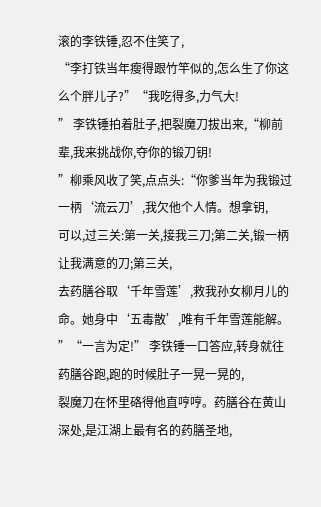滚的李铁锤,忍不住笑了,
“李打铁当年瘦得跟竹竿似的,怎么生了你这么个胖儿子?”“我吃得多,力气大!
” 李铁锤拍着肚子,把裂魔刀拔出来,“柳前辈,我来挑战你,夺你的锻刀钥!
”柳乘风收了笑,点点头:“你爹当年为我锻过一柄‘流云刀’,我欠他个人情。想拿钥,
可以,过三关:第一关,接我三刀;第二关,锻一柄让我满意的刀;第三关,
去药膳谷取‘千年雪莲’,救我孙女柳月儿的命。她身中‘五毒散’,唯有千年雪莲能解。
”“一言为定!” 李铁锤一口答应,转身就往药膳谷跑,跑的时候肚子一晃一晃的,
裂魔刀在怀里硌得他直哼哼。药膳谷在黄山深处,是江湖上最有名的药膳圣地,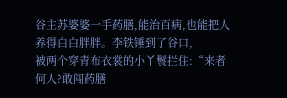谷主苏婆婆一手药膳,能治百病,也能把人养得白白胖胖。李铁锤到了谷口,
被两个穿青布衣裳的小丫鬟拦住:“来者何人?敢闯药膳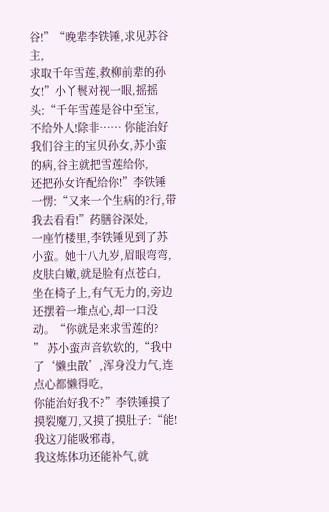谷!”“晚辈李铁锤,求见苏谷主,
求取千年雪莲,救柳前辈的孙女!”小丫鬟对视一眼,摇摇头:“千年雪莲是谷中至宝,
不给外人!除非…… 你能治好我们谷主的宝贝孙女,苏小蛮的病,谷主就把雪莲给你,
还把孙女许配给你!”李铁锤一愣:“又来一个生病的?行,带我去看看!”药膳谷深处,
一座竹楼里,李铁锤见到了苏小蛮。她十八九岁,眉眼弯弯,皮肤白嫩,就是脸有点苍白,
坐在椅子上,有气无力的,旁边还摆着一堆点心,却一口没动。“你就是来求雪莲的?
” 苏小蛮声音软软的,“我中了‘懒虫散’,浑身没力气,连点心都懒得吃,
你能治好我不?”李铁锤摸了摸裂魔刀,又摸了摸肚子:“能!我这刀能吸邪毒,
我这炼体功还能补气,就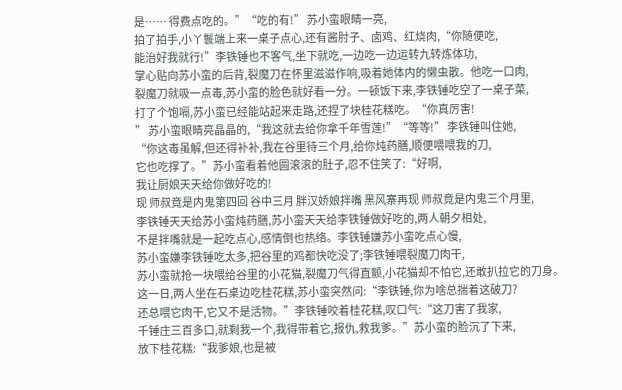是…… 得费点吃的。”“吃的有!” 苏小蛮眼睛一亮,
拍了拍手,小丫鬟端上来一桌子点心,还有酱肘子、卤鸡、红烧肉,“你随便吃,
能治好我就行!”李铁锤也不客气,坐下就吃,一边吃一边运转九转炼体功,
掌心贴向苏小蛮的后背,裂魔刀在怀里滋滋作响,吸着她体内的懒虫散。他吃一口肉,
裂魔刀就吸一点毒,苏小蛮的脸色就好看一分。一顿饭下来,李铁锤吃空了一桌子菜,
打了个饱嗝,苏小蛮已经能站起来走路,还捏了块桂花糕吃。“你真厉害!
” 苏小蛮眼睛亮晶晶的,“我这就去给你拿千年雪莲!”“等等!” 李铁锤叫住她,
“你这毒虽解,但还得补补,我在谷里待三个月,给你炖药膳,顺便喂喂我的刀,
它也吃撑了。”苏小蛮看着他圆滚滚的肚子,忍不住笑了:“好啊,
我让厨娘天天给你做好吃的!
现 师叔竟是内鬼第四回 谷中三月 胖汉娇娘拌嘴 黑风寨再现 师叔竟是内鬼三个月里,
李铁锤天天给苏小蛮炖药膳,苏小蛮天天给李铁锤做好吃的,两人朝夕相处,
不是拌嘴就是一起吃点心,感情倒也热络。李铁锤嫌苏小蛮吃点心慢,
苏小蛮嫌李铁锤吃太多,把谷里的鸡都快吃没了;李铁锤喂裂魔刀肉干,
苏小蛮就抢一块喂给谷里的小花猫,裂魔刀气得直颤,小花猫却不怕它,还敢扒拉它的刀身。
这一日,两人坐在石桌边吃桂花糕,苏小蛮突然问:“李铁锤,你为啥总揣着这破刀?
还总喂它肉干,它又不是活物。”李铁锤咬着桂花糕,叹口气:“这刀害了我家,
千锤庄三百多口,就剩我一个,我得带着它,报仇,救我爹。”苏小蛮的脸沉了下来,
放下桂花糕:“我爹娘,也是被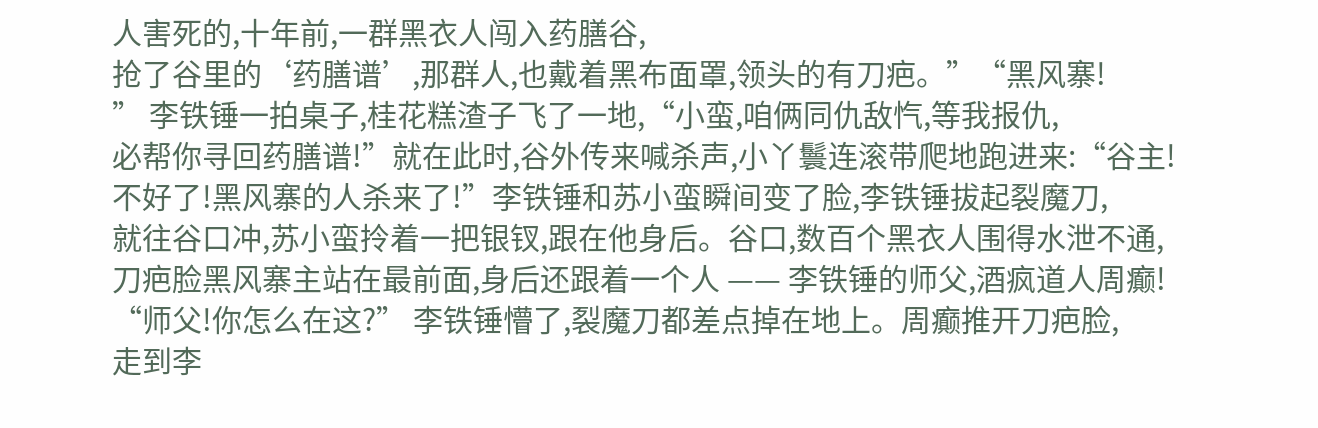人害死的,十年前,一群黑衣人闯入药膳谷,
抢了谷里的‘药膳谱’,那群人,也戴着黑布面罩,领头的有刀疤。”“黑风寨!
” 李铁锤一拍桌子,桂花糕渣子飞了一地,“小蛮,咱俩同仇敌忾,等我报仇,
必帮你寻回药膳谱!”就在此时,谷外传来喊杀声,小丫鬟连滚带爬地跑进来:“谷主!
不好了!黑风寨的人杀来了!”李铁锤和苏小蛮瞬间变了脸,李铁锤拔起裂魔刀,
就往谷口冲,苏小蛮拎着一把银钗,跟在他身后。谷口,数百个黑衣人围得水泄不通,
刀疤脸黑风寨主站在最前面,身后还跟着一个人 —— 李铁锤的师父,酒疯道人周癫!
“师父!你怎么在这?” 李铁锤懵了,裂魔刀都差点掉在地上。周癫推开刀疤脸,
走到李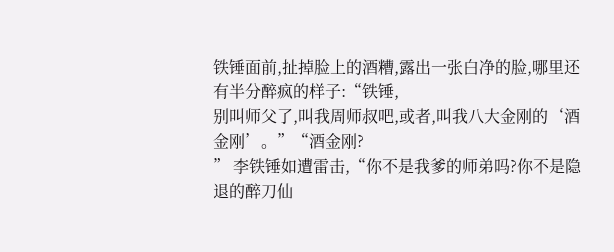铁锤面前,扯掉脸上的酒糟,露出一张白净的脸,哪里还有半分醉疯的样子:“铁锤,
别叫师父了,叫我周师叔吧,或者,叫我八大金刚的‘酒金刚’。”“酒金刚?
” 李铁锤如遭雷击,“你不是我爹的师弟吗?你不是隐退的醉刀仙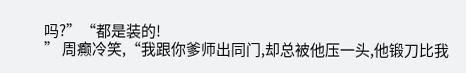吗?”“都是装的!
” 周癫冷笑,“我跟你爹师出同门,却总被他压一头,他锻刀比我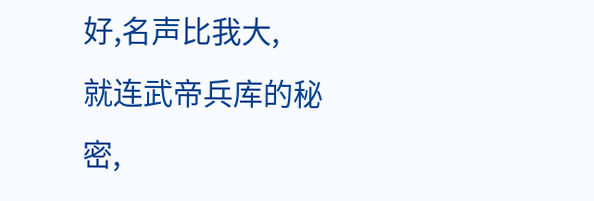好,名声比我大,
就连武帝兵库的秘密,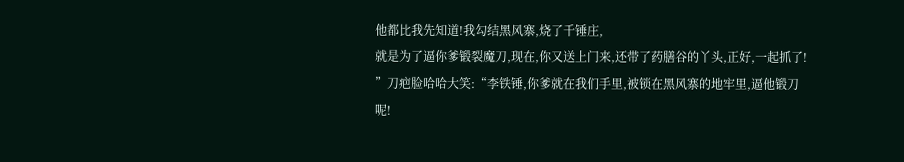他都比我先知道!我勾结黑风寨,烧了千锤庄,
就是为了逼你爹锻裂魔刀,现在,你又送上门来,还带了药膳谷的丫头,正好,一起抓了!
”刀疤脸哈哈大笑:“李铁锤,你爹就在我们手里,被锁在黑风寨的地牢里,逼他锻刀呢!